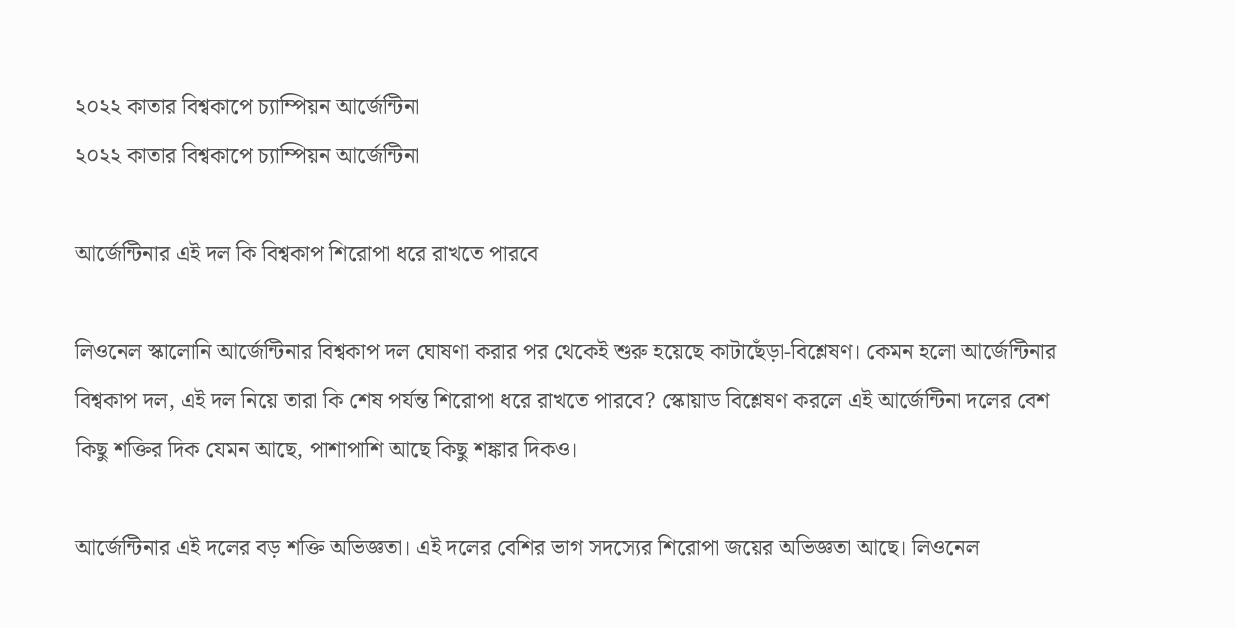২০২২ কাতার বিশ্বকাপে চ্যাম্পিয়ন আর্জেন্টিনা
২০২২ কাতার বিশ্বকাপে চ্যাম্পিয়ন আর্জেন্টিনা

আর্জেন্টিনার এই দল কি বিশ্বকাপ শিরোপা ধরে রাখতে পারবে

লিওনেল স্কালোনি আর্জেন্টিনার বিশ্বকাপ দল ঘোষণা করার পর থেকেই শুরু হয়েছে কাটাছেঁড়া-বিশ্লেষণ। কেমন হলো আর্জেন্টিনার বিশ্বকাপ দল, এই দল নিয়ে তারা কি শেষ পর্যন্ত শিরোপা ধরে রাখতে পারবে? স্কোয়াড বিশ্লেষণ করলে এই আর্জেন্টিনা দলের বেশ কিছু শক্তির দিক যেমন আছে, পাশাপাশি আছে কিছু শঙ্কার দিকও।

আর্জেন্টিনার এই দলের বড় শক্তি অভিজ্ঞতা। এই দলের বেশির ভাগ সদস্যের শিরোপা জয়ের অভিজ্ঞতা আছে। লিওনেল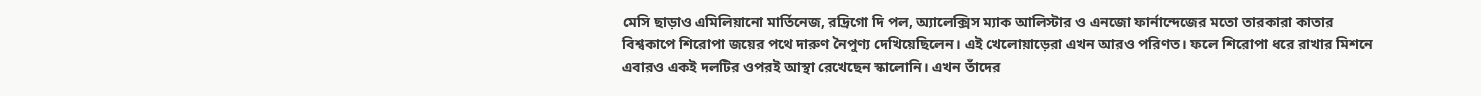মেসি ছাড়াও এমিলিয়ানো মার্তিনেজ, রদ্রিগো দি পল, অ্যালেক্সিস ম্যাক আলিস্টার ও এনজো ফার্নান্দেজের মতো তারকারা কাতার বিশ্বকাপে শিরোপা জয়ের পথে দারুণ নৈপুণ্য দেখিয়েছিলেন। এই খেলোয়াড়েরা এখন আরও পরিণত। ফলে শিরোপা ধরে রাখার মিশনে এবারও একই দলটির ওপরই আস্থা রেখেছেন স্কালোনি। এখন তাঁদের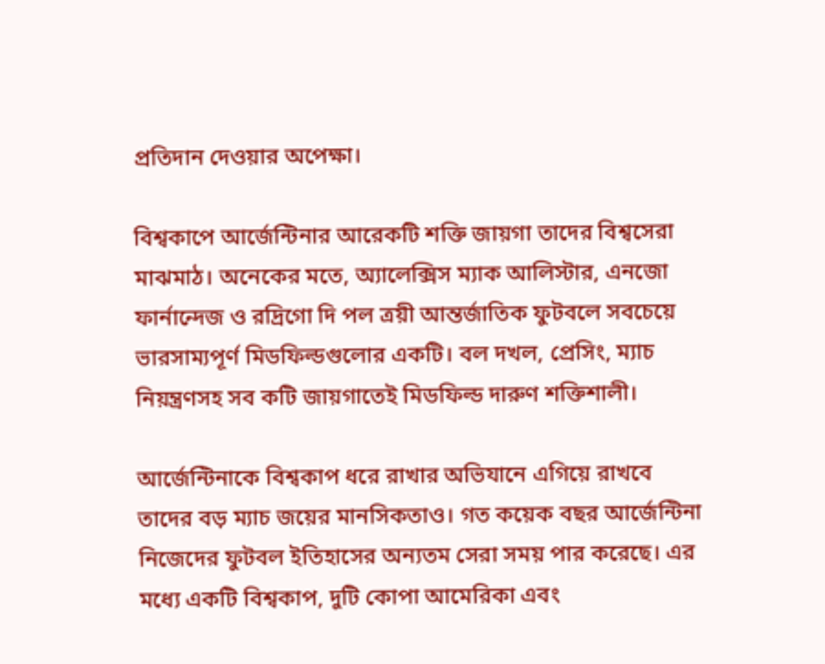প্রতিদান দেওয়ার অপেক্ষা।

বিশ্বকাপে আর্জেন্টিনার আরেকটি শক্তি জায়গা তাদের বিশ্বসেরা মাঝমাঠ। অনেকের মতে, অ্যালেক্সিস ম্যাক আলিস্টার, এনজো ফার্নান্দেজ ও রদ্রিগো দি পল ত্রয়ী আন্তর্জাতিক ফুটবলে সবচেয়ে ভারসাম্যপূর্ণ মিডফিল্ডগুলোর একটি। বল দখল, প্রেসিং, ম্যাচ নিয়ন্ত্রণসহ সব কটি জায়গাতেই মিডফিল্ড দারুণ শক্তিশালী।

আর্জেন্টিনাকে বিশ্বকাপ ধরে রাখার অভিযানে এগিয়ে রাখবে তাদের বড় ম্যাচ জয়ের মানসিকতাও। গত কয়েক বছর আর্জেন্টিনা নিজেদের ফুটবল ইতিহাসের অন্যতম সেরা সময় পার করেছে। এর মধ্যে একটি বিশ্বকাপ, দুটি কোপা আমেরিকা এবং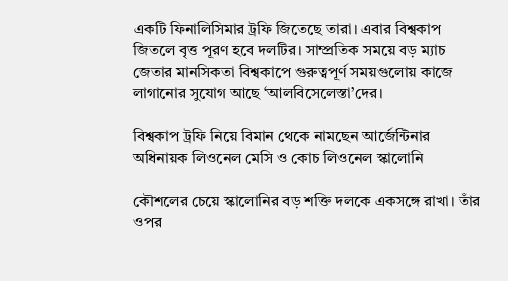একটি ফিনালিসিমার ট্রফি জিতেছে তারা। এবার বিশ্বকাপ জিতলে বৃত্ত পূরণ হবে দলটির। সাম্প্রতিক সময়ে বড় ম্যাচ জেতার মানসিকতা বিশ্বকাপে গুরুত্বপূর্ণ সময়গুলোয় কাজে লাগানোর সুযোগ আছে ‘আলবিসেলেস্তা’দের।

বিশ্বকাপ ট্রফি নিয়ে বিমান থেকে নামছেন আর্জেন্টিনার অধিনায়ক লিওনেল মেসি ও কোচ লিওনেল স্কালোনি

কৌশলের চেয়ে স্কালোনির বড় শক্তি দলকে একসঙ্গে রাখা। তাঁর ওপর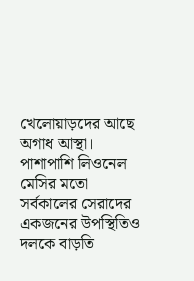খেলোয়াড়দের আছে অগাধ আস্থা। পাশাপাশি লিওনেল মেসির মতো সর্বকালের সেরাদের একজনের উপস্থিতিও দলকে বাড়তি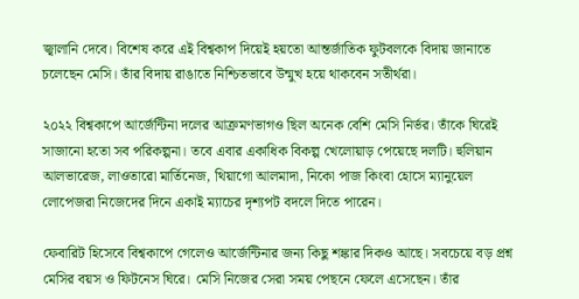জ্বালানি দেবে। বিশেষ করে এই বিশ্বকাপ দিয়েই হয়তো আন্তর্জাতিক ফুটবলকে বিদায় জানাতে চলেছেন মেসি। তাঁর বিদায় রাঙাতে নিশ্চিতভাবে উন্মুখ হয়ে থাকবেন সতীর্থরা।

২০২২ বিশ্বকাপে আর্জেন্টিনা দলের আক্রমণভাগও ছিল অনেক বেশি মেসি নির্ভর। তাঁকে ঘিরেই সাজানো হতো সব পরিকল্পনা। তবে এবার একাধিক বিকল্প খেলোয়াড় পেয়েছে দলটি। হুলিয়ান আলভারেজ, লাওতারো মার্তিনেজ, থিয়াগো আলমাদা, নিকো পাজ কিংবা হোসে ম্যানুয়েল লোপেজরা নিজেদের দিনে একাই ম্যাচের দৃশ্যপট বদলে দিতে পারেন।

ফেবারিট হিসেবে বিশ্বকাপে গেলেও আর্জেন্টিনার জন্য কিছু শঙ্কার দিকও আছে। সবচেয়ে বড় প্রশ্ন মেসির বয়স ও ফিটনেস ঘিরে। মেসি নিজের সেরা সময় পেছনে ফেলে এসেছেন। তাঁর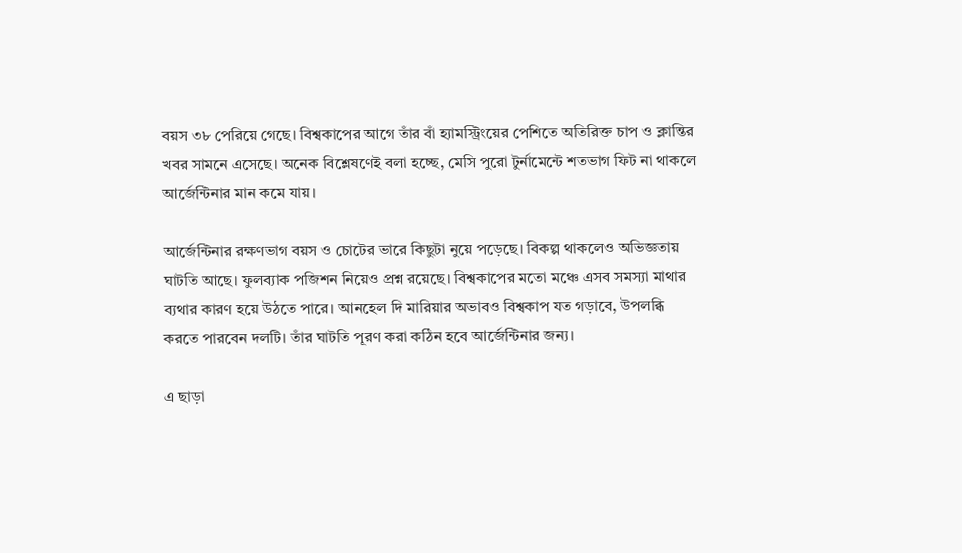বয়স ৩৮ পেরিয়ে গেছে। বিশ্বকাপের আগে তাঁর বাঁ হ্যামস্ট্রিংয়ের পেশিতে অতিরিক্ত চাপ ও ক্লান্তির খবর সামনে এসেছে। অনেক বিশ্লেষণেই বলা হচ্ছে, মেসি পুরো টুর্নামেন্টে শতভাগ ফিট না থাকলে আর্জেন্টিনার মান কমে যায়।

আর্জেন্টিনার রক্ষণভাগ বয়স ও চোটের ভারে কিছুটা নুয়ে পড়েছে। বিকল্প থাকলেও অভিজ্ঞতায় ঘাটতি আছে। ফুলব্যাক পজিশন নিয়েও প্রশ্ন রয়েছে। বিশ্বকাপের মতো মঞ্চে এসব সমস্যা মাথার ব্যথার কারণ হয়ে উঠতে পারে। আনহেল দি মারিয়ার অভাবও বিশ্বকাপ যত গড়াবে, উপলব্ধি করতে পারবেন দলটি। তাঁর ঘাটতি পূরণ করা কঠিন হবে আর্জেন্টিনার জন্য।

এ ছাড়া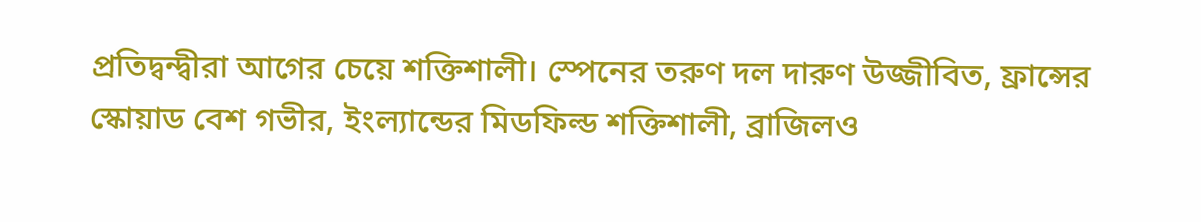প্রতিদ্বন্দ্বীরা আগের চেয়ে শক্তিশালী। স্পেনের তরুণ দল দারুণ উজ্জীবিত, ফ্রান্সের স্কোয়াড বেশ গভীর, ইংল্যান্ডের মিডফিল্ড শক্তিশালী, ব্রাজিলও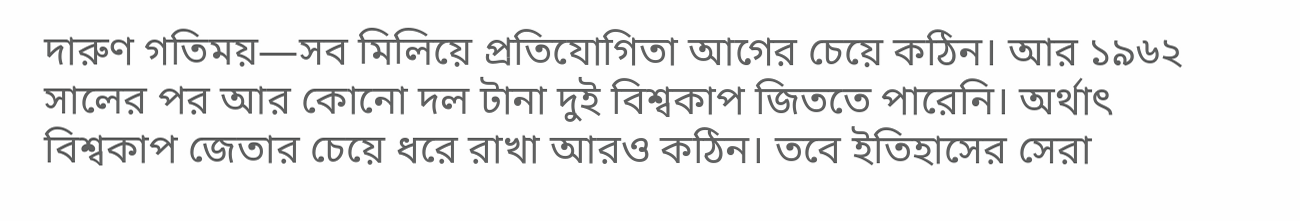দারুণ গতিময়—সব মিলিয়ে প্রতিযোগিতা আগের চেয়ে কঠিন। আর ১৯৬২ সালের পর আর কোনো দল টানা দুই বিশ্বকাপ জিততে পারেনি। অর্থাৎ বিশ্বকাপ জেতার চেয়ে ধরে রাখা আরও কঠিন। তবে ইতিহাসের সেরা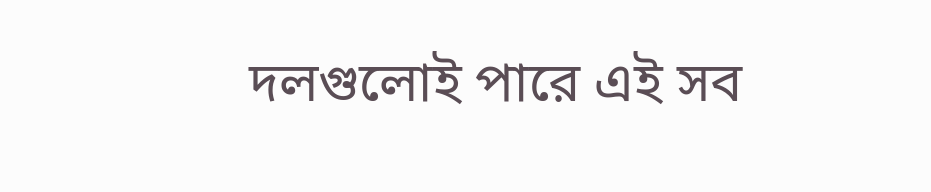দলগুলোই পারে এই সব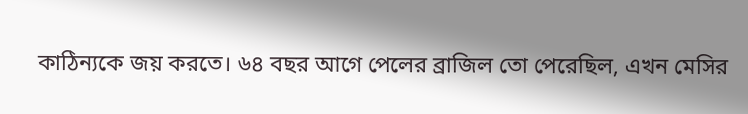কাঠিন্যকে জয় করতে। ৬৪ বছর আগে পেলের ব্রাজিল তো পেরেছিল, এখন মেসির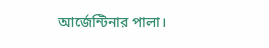আর্জেন্টিনার পালা।